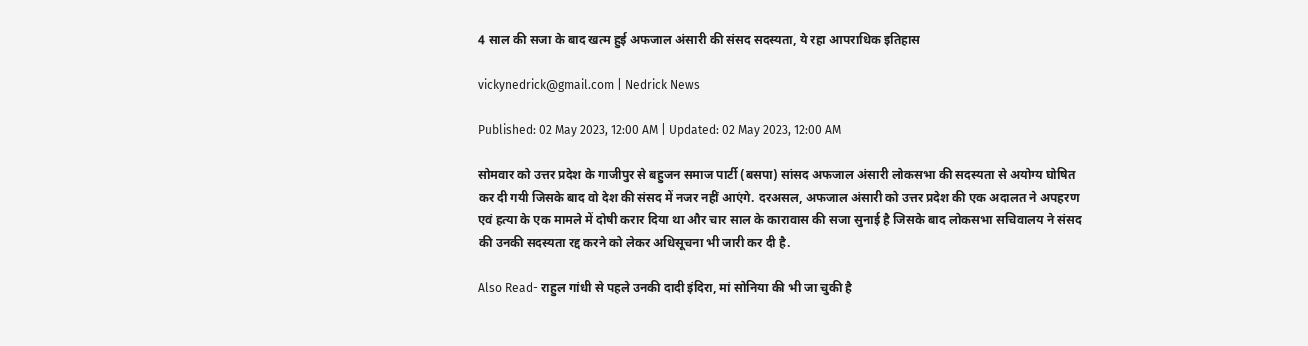4 साल की सजा के बाद खत्म हुई अफजाल अंसारी की संसद सदस्यता, ये रहा आपराधिक इतिहास

vickynedrick@gmail.com | Nedrick News

Published: 02 May 2023, 12:00 AM | Updated: 02 May 2023, 12:00 AM

सोमवार को उत्तर प्रदेश के गाजीपुर से बहुजन समाज पार्टी (बसपा) सांसद अफजाल अंसारी लोकसभा की सदस्यता से अयोग्य घोषित कर दी गयी जिसके बाद वो देश की संसद में नजर नहीं आएंगे. दरअसल, अफजाल अंसारी को उत्तर प्रदेश की एक अदालत ने अपहरण एवं हत्या के एक मामले में दोषी करार दिया था और चार साल के कारावास की सजा सुनाई है जिसके बाद लोकसभा सचिवालय ने संसद की उनकी सदस्यता रद्द करने को लेकर अधिसूचना भी जारी कर दी है.

Also Read- राहुल गांधी से पहले उनकी दादी इंदिरा, मां सोनिया की भी जा चुकी है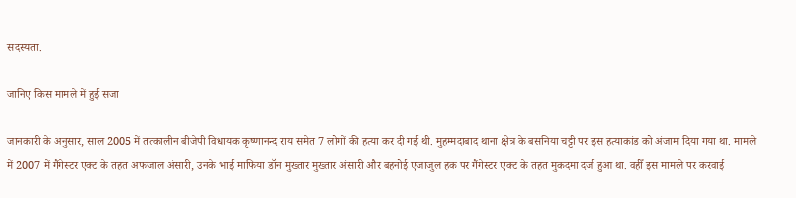सदस्यता.

जानिए किस मामले में हुई सजा

जानकारी के अनुसार, साल 2005 में तत्कालीन बीजेपी विधायक कृष्णानन्द राय समेत 7 लोगों की हत्या कर दी गई थी. मुहम्मदाबाद थाना क्षेत्र के बसनिया चट्टी पर इस हत्याकांड को अंजाम दिया गया था. मामले में 2007 में गैंगेस्टर एक्ट के तहत अफजाल अंसारी, उनके भाई माफिया डॉन मुख्तार मुख्तार अंसारी और बहनोई एजाजुल हक पर गैंगेस्टर एक्ट के तहत मुकदमा दर्ज हुआ था. वहीँ इस मामले पर करवाई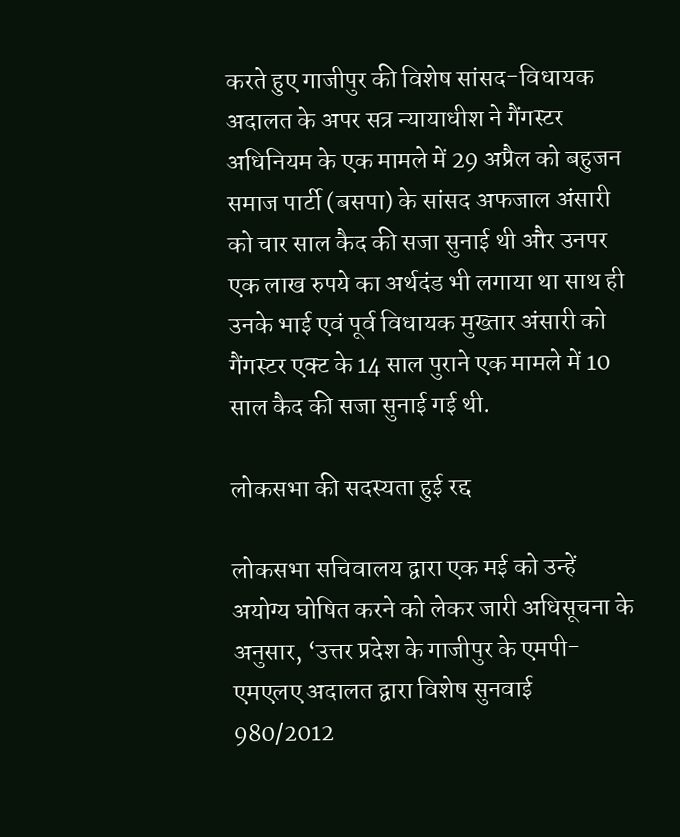करते हुए गाजीपुर की विशेष सांसद-विधायक अदालत के अपर सत्र न्यायाधीश ने गैंगस्टर अधिनियम के एक मामले में 29 अप्रैल को बहुजन समाज पार्टी (बसपा) के सांसद अफजाल अंसारी को चार साल कैद की सजा सुनाई थी और उनपर एक लाख रुपये का अर्थदंड भी लगाया था साथ ही उनके भाई एवं पूर्व विधायक मुख्तार अंसारी को गैंगस्टर एक्ट के 14 साल पुराने एक मामले में 10 साल कैद की सजा सुनाई गई थी.

लोकसभा की सदस्यता हुई रद्द

लोकसभा सचिवालय द्वारा एक मई को उन्हें अयोग्य घोषित करने को लेकर जारी अधिसूचना के अनुसार, ‘उत्तर प्रदेश के गाजीपुर के एमपी-एमएलए अदालत द्वारा विशेष सुनवाई 980/2012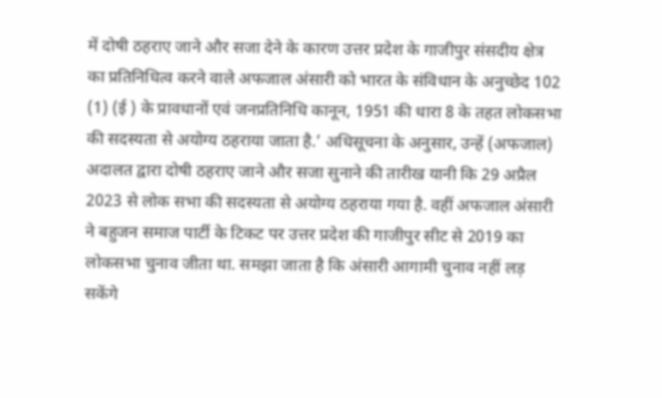में दोषी ठहराए जाने और सजा देने के कारण उत्तर प्रदेश के गाजीपुर संसदीय क्षेत्र का प्रतिनिधित्व करने वाले अफजाल अंसारी को भारत के संविधान के अनुच्छेद 102 (1) (ई ) के प्रावधानों एवं जनप्रतिनिधि कानून, 1951 की धारा 8 के तहत लोकसभा की सदस्यता से अयोग्य ठहराया जाता है.’ अधिसूचना के अनुसार, उन्हें (अफजाल) अदालत द्वारा दोषी ठहराए जाने और सजा सुनाने की तारीख यानी कि 29 अप्रैल 2023 से लोक सभा की सदस्यता से अयोग्य ठहराया गया है. वहीं अफजाल अंसारी ने बहुजन समाज पार्टी के टिकट पर उत्तर प्रदेश की गाजीपुर सीट से 2019 का लोकसभा चुनाव जीता था. समझा जाता है कि अंसारी आगामी चुनाव नहीं लड़ सकेंगे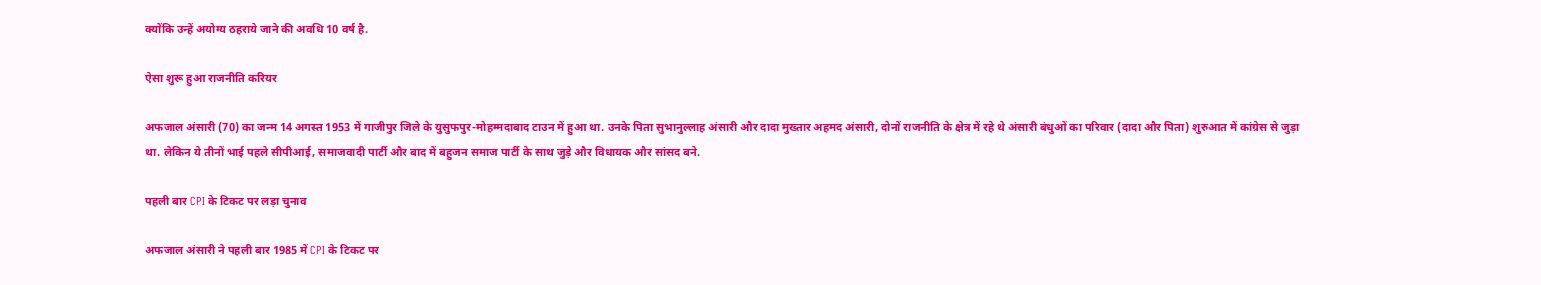क्योंकि उन्हें अयोग्य ठहराये जाने की अवधि 10 वर्ष है.

ऐसा शुरू हुआ राजनीति करियर

अफजाल अंसारी (70) का जन्म 14 अगस्त 1953 में गाजीपुर जिले के युसुफपुर-मोहम्मदाबाद टाउन में हुआ था. उनके पिता सुभानुल्लाह अंसारी और दादा मुख्तार अहमद अंसारी, दोनों राजनीति के क्षेत्र में रहे थे अंसारी बंधुओं का परिवार (दादा और पिता) शुरुआत में कांग्रेस से जुड़ा था. लेकिन ये तीनों भाई पहले सीपीआई, समाजवादी पार्टी और बाद में बहुजन समाज पार्टी के साथ जुड़े और विधायक और सांसद बने.

पहली बार CPI के टिकट पर लड़ा चुनाव

अफजाल अंसारी ने पहली बार 1985 में CPI के टिकट पर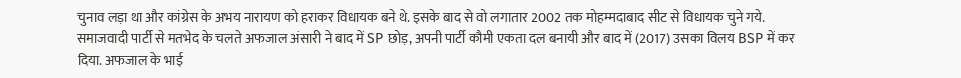चुनाव लड़ा था और कांग्रेस के अभय नारायण को हराकर विधायक बने थे. इसके बाद से वो लगातार 2002 तक मोहम्मदाबाद सीट से विधायक चुने गये. समाजवादी पार्टी से मतभेद के चलते अफजाल अंसारी ने बाद में SP छोड़, अपनी पार्टी कौमी एकता दल बनायी और बाद में (2017) उसका विलय BSP में कर दिया. अफजाल के भाई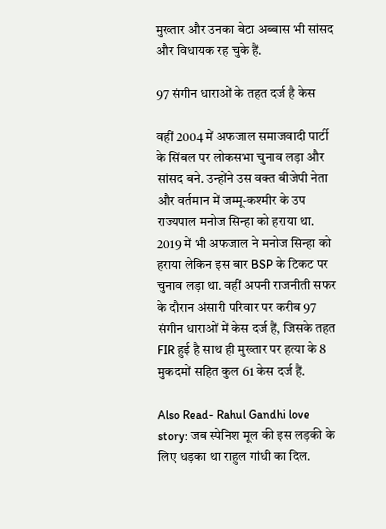मुख्तार और उनका बेटा अब्बास भी सांसद और विधायक रह चुके हैं.

97 संगीन धाराओं के तहत दर्ज है केस

वहीं 2004 में अफजाल समाजवादी पार्टी के सिंबल पर लोकसभा चुनाव लड़ा और सांसद बने. उन्होंने उस वक्त बीजेपी नेता और वर्तमान में जम्मू-कश्मीर के उप राज्यपाल मनोज सिन्हा को हराया था. 2019 में भी अफजाल ने मनोज सिन्हा को हराया लेकिन इस बार BSP के टिकट पर चुनाव लड़ा था. वहीं अपनी राजनीती सफर के दौरान अंसारी परिवार पर करीब 97 संगीन धाराओं में केस दर्ज हैं, जिसके तहत FIR हुई है साथ ही मुख्तार पर हत्या के 8 मुकदमों सहित कुल 61 केस दर्ज हैं.

Also Read- Rahul Gandhi love story: जब स्पेनिश मूल की इस लड़की के लिए धड़का था राहुल गांधी का दिल.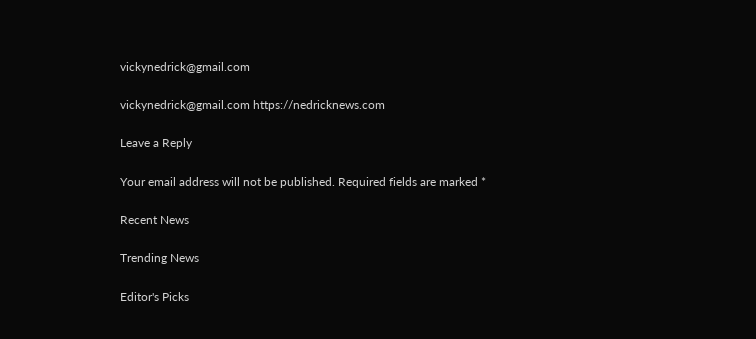vickynedrick@gmail.com

vickynedrick@gmail.com https://nedricknews.com

Leave a Reply

Your email address will not be published. Required fields are marked *

Recent News

Trending News

Editor's Picks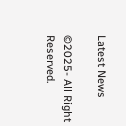Latest News

©2025- All Right Reserved.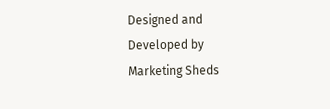Designed and Developed by  Marketing Sheds